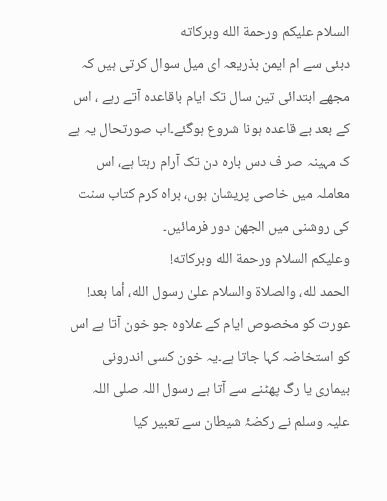السلام عليكم ورحمة الله وبركاته
دبئی سے ام ایمن بذریعہ ای میل سوال کرتی ہیں کہ مجھے ابتدائی تین سال تک ایام باقاعدہ آتے رہے ، اس کے بعد بے قاعدہ ہونا شروع ہوگئے۔اب صورتحال یہ ہے ک مہینہ صر ف دس بارہ دن تک آرام رہتا ہے، اس معاملہ میں خاصی پریشان ہوں، براہ کرم کتاب سنت کی روشنی میں الجھن دور فرمائیں۔
وعلیکم السلام ورحمة الله وبرکاته!
الحمد لله، والصلاة والسلام علىٰ رسول الله، أما بعد!
عورت کو مخصوص ایام کے علاوہ جو خون آتا ہے اس کو استخاضہ کہا جاتا ہے۔یہ خون کسی اندرونی بیماری یا رگ پھٹنے سے آتا ہے رسول اللہ صلی اللہ علیہ وسلم نے رکضۂ شیطان سے تعبیر کیا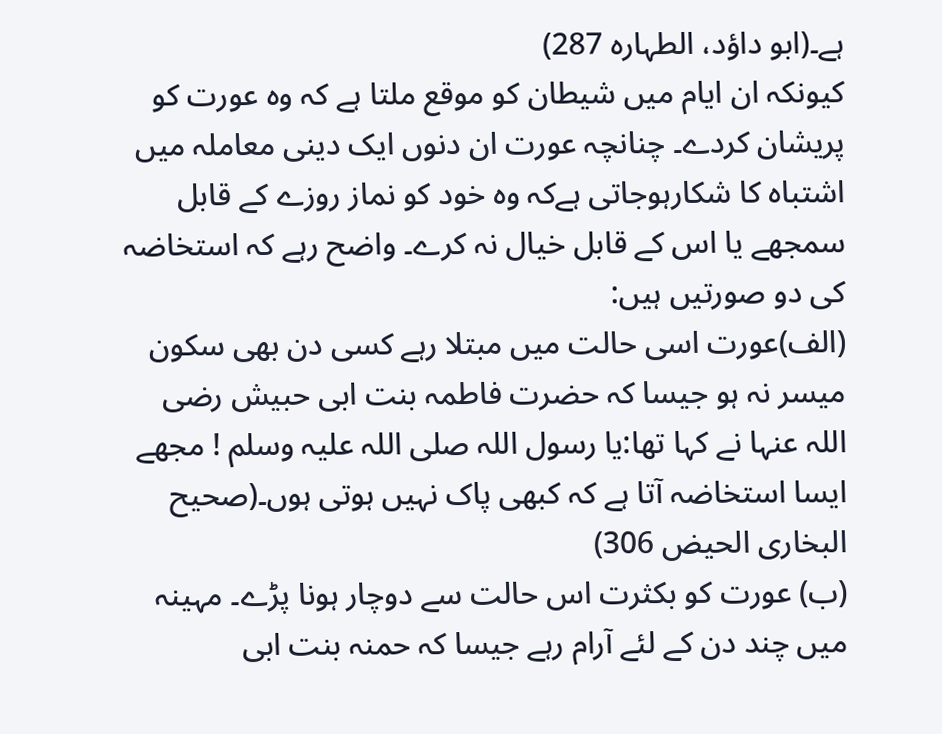ہے۔(ابو داؤد، الطہارہ 287)
کیونکہ ان ایام میں شیطان کو موقع ملتا ہے کہ وہ عورت کو پریشان کردے۔ چنانچہ عورت ان دنوں ایک دینی معاملہ میں اشتباہ کا شکارہوجاتی ہےکہ وہ خود کو نماز روزے کے قابل سمجھے یا اس کے قابل خیال نہ کرے۔ واضح رہے کہ استخاضہ کی دو صورتیں ہیں:
(الف)عورت اسی حالت میں مبتلا رہے کسی دن بھی سکون میسر نہ ہو جیسا کہ حضرت فاطمہ بنت ابی حبیش رضی اللہ عنہا نے کہا تھا:یا رسول اللہ صلی اللہ علیہ وسلم ! مجھے ایسا استخاضہ آتا ہے کہ کبھی پاک نہیں ہوتی ہوں۔(صحیح البخاری الحیض 306)
(ب) عورت کو بکثرت اس حالت سے دوچار ہونا پڑے۔ مہینہ میں چند دن کے لئے آرام رہے جیسا کہ حمنہ بنت ابی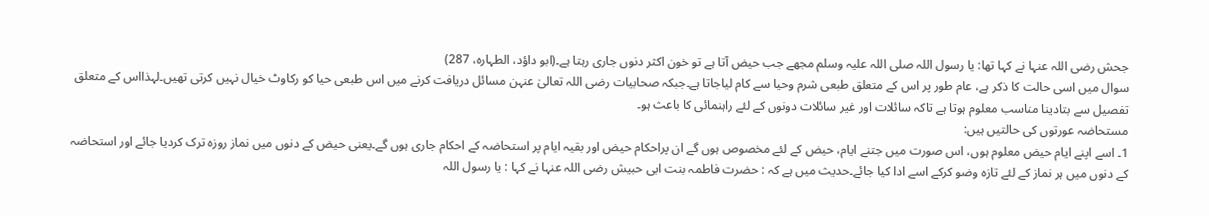جحش رضی اللہ عنہا نے کہا تھا: یا رسول اللہ صلی اللہ علیہ وسلم مجھے جب حیض آتا ہے تو خون اکثر دنوں جاری رہتا ہے۔(ابو داؤد، الطہارہ، 287)
سوال میں اسی حالت کا ذکر ہے، عام طور پر اس کے متعلق طبعی شرم وحیا سے کام لیاجاتا ہے۔جبکہ صحابیات رضی اللہ تعالیٰ عنہن مسائل دریافت کرنے میں اس طبعی حیا کو رکاوٹ خیال نہیں کرتی تھیں۔لہذااس کے متعلق تفصیل سے بتادینا مناسب معلوم ہوتا ہے تاکہ سائلات اور غیر سائلات دونوں کے لئے راہنمائی کا باعث ہو۔
مستحاضہ عورتوں کی حالتیں ہیں:
1۔ اسے اپنے ایام حیض معلوم ہوں، اس صورت میں جتنے ایام، حیض کے لئے مخصوص ہوں گے ان پراحکام حیض اور بقیہ ایام پر استحاضہ کے احکام جاری ہوں گے۔یعنی حیض کے دنوں میں نماز روزہ ترک کردیا جائے اور استحاضہ کے دنوں میں ہر نماز کے لئے تازہ وضو کرکے اسے ادا کیا جائے۔حدیث میں ہے کہ : حضرت فاطمہ بنت ابی حبیش رضی اللہ عنہا نے کہا : یا رسول اللہ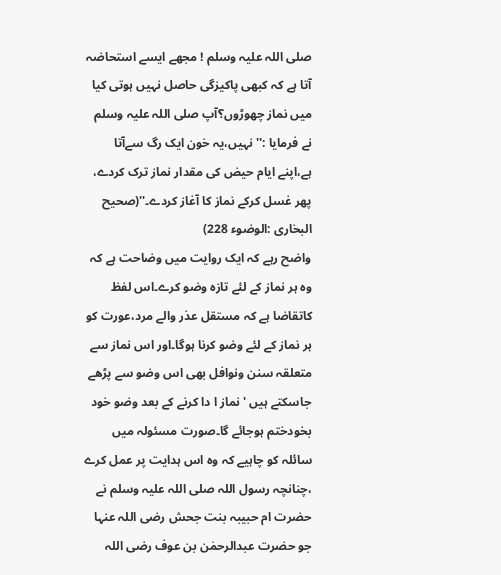صلی اللہ علیہ وسلم ! مجھے ایسے استحاضہ آتا ہے کہ کبھی پاکیزگی حاصل نہیں ہوتی کیا میں نماز چھوڑوں؟آپ صلی اللہ علیہ وسلم نے فرمایا :'' نہیں،یہ خون ایک رگ سےآتا ہے،اپنے ایام حیض کی مقدار نماز ترک کردے، پھر غسل کرکے نماز کا آغاز کردے۔''(صحیح البخاری :الوضوء 228)
واضح رہے کہ ایک روایت میں وضاحت ہے کہ وہ ہر نماز کے لئے تازہ وضو کرے۔اس لفظ کاتقاضا ہے کہ مستقل عذر والے مرد،عورت کو ہر نماز کے لئے وضو کرنا ہوگا۔اور اس نماز سے متعلقہ سنن ونوافل بھی اس وضو سے پڑھے جاسکتے ہیں 'نماز ا دا کرنے کے بعد وضو خود بخودختم ہوجائے گا۔صورت مسئولہ میں سائلہ کو چاہیے کہ وہ اس ہدایت پر عمل کرے ،چنانچہ رسول اللہ صلی اللہ علیہ وسلم نے حضرت ام حبیبہ بنت جحش رضی اللہ عنہا جو حضرت عبدالرحمٰن بن عوف رضی اللہ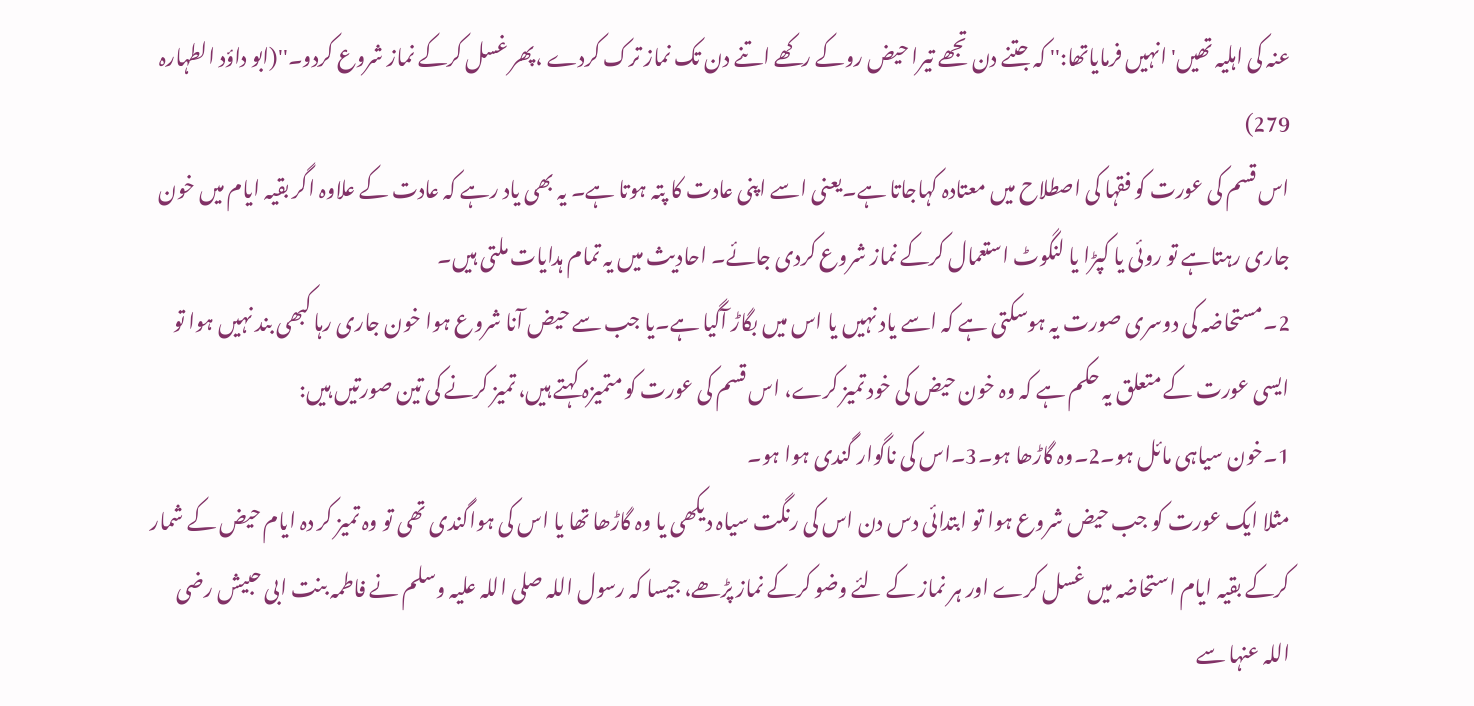عنہ کی اہلیہ تھیں'انہیں فرمایاتھا:'' کہ جتنے دن تجھے تیرا حیض روکے رکھے اتنے دن تک نماز ترک کردے ،پھر غسل کرکے نماز شروع کردو۔''(ابو داؤد الطہارہ 279)
اس قسم کی عورت کو فقہا کی اصطلاح میں معتادہ کہاجاتا ہے۔یعنی اسے اپنی عادت کا پتہ ہوتا ہے۔ یہ بھی یاد رہے کہ عادت کے علاوہ اگر بقیہ ایام میں خون جاری رہتاہے تو روئی یا کپڑا یا لنگوٹ استعمال کرکے نماز شروع کردی جائے۔ احادیث میں یہ تمام ہدایات ملتی ہیں۔
2۔مستحاضہ کی دوسری صورت یہ ہوسکتی ہے کہ اسے یاد نہیں یا اس میں بگاڑ آگیا ہے۔یا جب سے حیض آنا شروع ہوا خون جاری رہا کبھی بند نہیں ہوا تو ایسی عورت کے متعلق یہ حکم ہے کہ وہ خون حیض کی خود تمیز کرے، اس قسم کی عورت کو متمیزہ کہتے ہیں، تمیز کرنے کی تین صورتیں ہیں:
1۔خون سیاہی مائل ہو۔2۔وہ گاڑھا ہو۔3۔اس کی ناگوار گندی ہوا ہو۔
مثلا ایک عورت کو جب حیض شروع ہوا تو ابتدائی دس دن اس کی رنگت سیاہ دیکھی یا وہ گاڑھا تھا یا اس کی ہواگندی تھی تو وہ تمیز کر دہ ایام حیض کے شمار کرکے بقیہ ایام استحاضہ میں غسل کرے اور ہر نماز کے لئے وضو کرکے نماز پڑھے، جیسا کہ رسول اللہ صلی اللہ علیہ وسلم نے فاطمہ بنت ابی حبیش رضی اللہ عنہا سے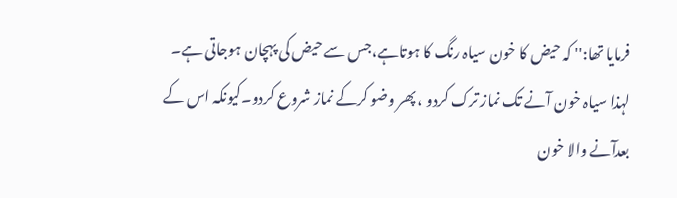فرمایا تھا:'' کہ حیض کا خون سیاہ رنگ کا ہوتاہے،جس سے حیض کی پہچان ہوجاتی ہے۔ لہذا سیاہ خون آنے تک نماز ترک کردو ، پھر وضو کرکے نماز شروع کردو۔کیونکہ اس کے بعدآنے والا خون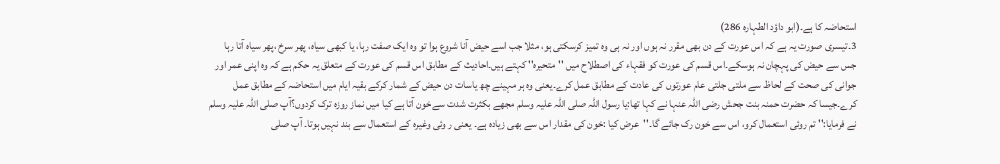استحاضہ کا ہے۔(ابو داؤد الطہارہ 286)
3۔تیسری صورت یہ ہے کہ اس عورت کے دن بھی مقرر نہ ہوں اور نہ ہی وہ تمیز کرسکتی ہو، مثلا جب اسے حیض آنا شروع ہوا تو وہ ایک صفت رہا، یا کبھی سیاہ، پھر سرخ ،پھر سیاہ آتا رہا جس سے حیض کی پہچان نہ ہوسکے۔اس قسم کی عورت کو فقہاء کی اصطلاح میں ''متحیرہ'' کہتے ہیں۔احادیث کے مطابق اس قسم کی عورت کے متعلق یہ حکم ہے کہ وہ اپنی عمر اور جوانی کی صحت کے لحاظ سے ملتی جلتی عام عورتوں کی عادت کے مطابق عمل کرے۔یعنی وہ ہر مہینے چھ یاسات دن حیض کے شمار کرکے بقیہ ایام میں استحاضہ کے مطابق عمل کرے۔جیسا کہ حضرت حمنہ بنت جحش رضی اللہ عنہا نے کہا تھا:یا رسول اللہ صلی اللہ علیہ وسلم مجھے بکثرت شدت سےخون آتا ہے کیا میں نماز روزہ ترک کردوں؟آپ صلی اللہ علیہ وسلم نے فرمایا:'' تم روئی استعمال کرو، اس سے خون رک جائے گا۔''عرض کیا :خون کی مقدار اس سے بھی زیادہ ہے۔ یعنی ر وئی وغیرہ کے استعمال سے بند نہیں ہوتا۔ آپ صلی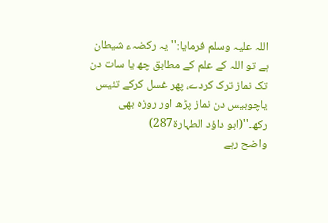اللہ علیہ وسلم فرمایا:'' یہ رکضہء شیطان ہے تو اللہ کے علم کے مطابق چھ یا سات دن تک نماز ترک کردے، پھر غسل کرکے تئیس یاچوبیس دن نماز پڑھ اور روزہ بھی رکھ۔''(ابو داؤد الطہارۃ287)
واضح رہے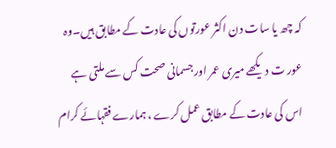کہ چھ یا سات دن اکثر عورتوں کی عادت کے مطابق ہیں۔وہ عور ت دیکھے میری عمر اور جسمانی صحت کس سے ملتی ہے اس کی عادت کے مطابق عمل کرے ، ہمارے فقہائے کرام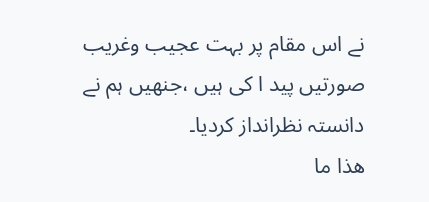نے اس مقام پر بہت عجیب وغریب صورتیں پید ا کی ہیں ،جنھیں ہم نے دانستہ نظرانداز کردیا۔
ھذا ما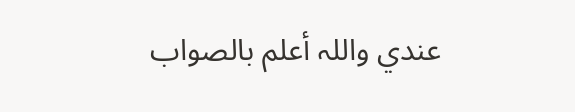عندي واللہ أعلم بالصواب